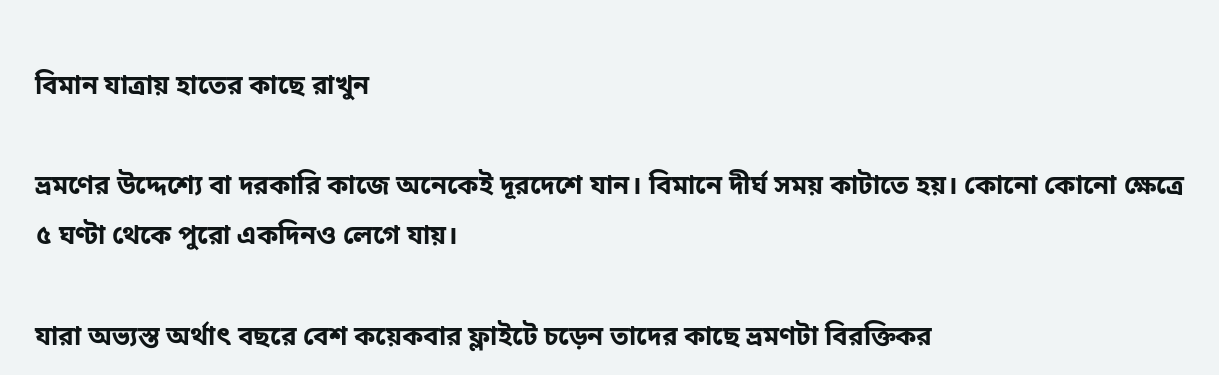বিমান যাত্রায় হাতের কাছে রাখুন

ভ্রমণের উদ্দেশ্যে বা দরকারি কাজে অনেকেই দূরদেশে যান। বিমানে দীর্ঘ সময় কাটাতে হয়। কোনো কোনো ক্ষেত্রে ৫ ঘণ্টা থেকে পুরো একদিনও লেগে যায়।

যারা অভ্যস্ত অর্থাৎ বছরে বেশ কয়েকবার ফ্লাইটে চড়েন তাদের কাছে ভ্রমণটা বিরক্তিকর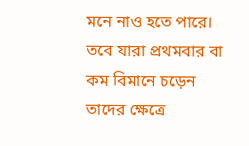মনে নাও হতে পারে। তবে যারা প্রথমবার বা কম বিমানে চড়েন তাদের ক্ষেত্রে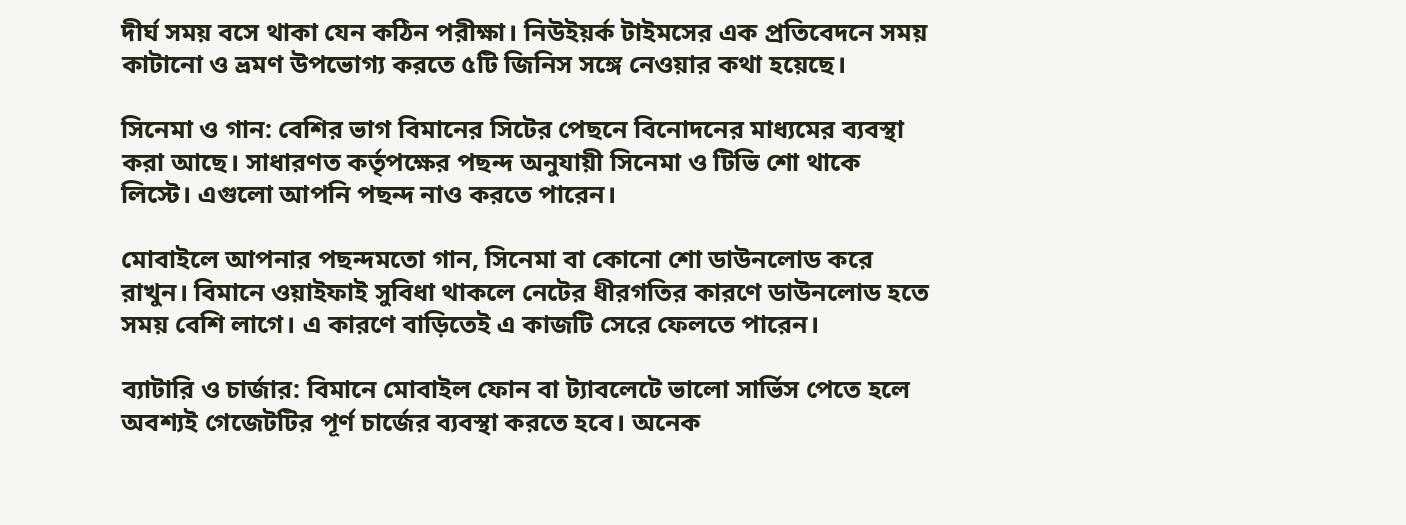দীর্ঘ সময় বসে থাকা যেন কঠিন পরীক্ষা। নিউইয়র্ক টাইমসের এক প্রতিবেদনে সময় কাটানো ও ভ্রমণ উপভোগ্য করতে ৫টি জিনিস সঙ্গে নেওয়ার কথা হয়েছে।

সিনেমা ও গান: বেশির ভাগ বিমানের সিটের পেছনে বিনোদনের মাধ্যমের ব্যবস্থা করা আছে। সাধারণত কর্তৃপক্ষের পছন্দ অনুযায়ী সিনেমা ও টিভি শো থাকে লিস্টে। এগুলো আপনি পছন্দ নাও করতে পারেন।

মোবাইলে আপনার পছন্দমতো গান, সিনেমা বা কোনো শো ডাউনলোড করে রাখুন। বিমানে ওয়াইফাই সুবিধা থাকলে নেটের ধীরগতির কারণে ডাউনলোড হতে সময় বেশি লাগে। এ কারণে বাড়িতেই এ কাজটি সেরে ফেলতে পারেন।

ব্যাটারি ও চার্জার: বিমানে মোবাইল ফোন বা ট্যাবলেটে ভালো সার্ভিস পেতে হলে অবশ্যই গেজেটটির পূর্ণ চার্জের ব্যবস্থা করতে হবে। অনেক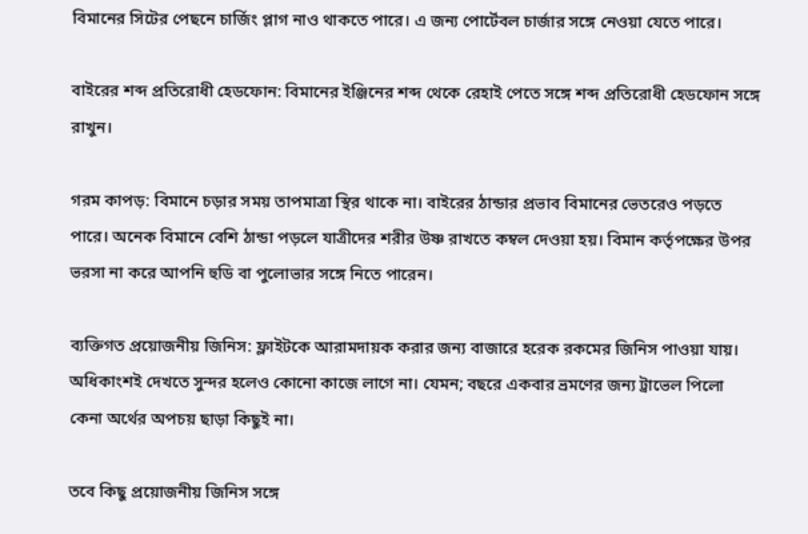বিমানের সিটের পেছনে চার্জিং প্লাগ নাও থাকতে পারে। এ জন্য পোর্টেবল চার্জার সঙ্গে নেওয়া যেতে পারে।

বাইরের শব্দ প্রতিরোধী হেডফোন: বিমানের ইঞ্জিনের শব্দ থেকে রেহাই পেতে সঙ্গে শব্দ প্রতিরোধী হেডফোন সঙ্গে রাখুন।

গরম কাপড়: বিমানে চড়ার সময় তাপমাত্রা স্থির থাকে না। বাইরের ঠান্ডার প্রভাব বিমানের ভেতরেও পড়তে পারে। অনেক বিমানে বেশি ঠান্ডা পড়লে যাত্রীদের শরীর উষ্ণ রাখতে কম্বল দেওয়া হয়। বিমান কর্তৃপক্ষের উপর ভরসা না করে আপনি হুডি বা পুলোভার সঙ্গে নিতে পারেন।

ব্যক্তিগত প্রয়োজনীয় জিনিস: ফ্লাইটকে আরামদায়ক করার জন্য বাজারে হরেক রকমের জিনিস পাওয়া যায়। অধিকাংশই দেখতে সুন্দর হলেও কোনো কাজে লাগে না। যেমন; বছরে একবার ভ্রমণের জন্য ট্রাভেল পিলো কেনা অর্থের অপচয় ছাড়া কিছুই না।

তবে কিছু প্রয়োজনীয় জিনিস সঙ্গে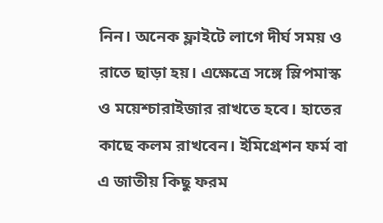নিন। অনেক ফ্লাইটে লাগে দীর্ঘ সময় ও রাতে ছাড়া হয়। এক্ষেত্রে সঙ্গে স্লিপমাস্ক ও ময়েশ্চারাইজার রাখতে হবে। হাতের কাছে কলম রাখবেন। ইমিগ্রেশন ফর্ম বা এ জাতীয় কিছু ফরম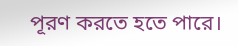পূরণ করতে হতে পারে।